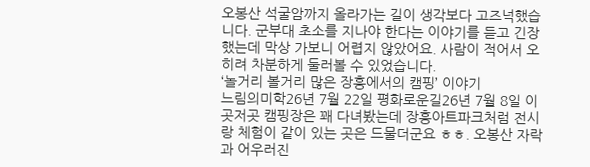오봉산 석굴암까지 올라가는 길이 생각보다 고즈넉했습니다. 군부대 초소를 지나야 한다는 이야기를 듣고 긴장했는데 막상 가보니 어렵지 않았어요. 사람이 적어서 오히려 차분하게 둘러볼 수 있었습니다.
‘놀거리 볼거리 많은 장흥에서의 캠핑’ 이야기
느림의미학26년 7월 22일 평화로운길26년 7월 8일 이곳저곳 캠핑장은 꽤 다녀봤는데 장흥아트파크처럼 전시랑 체험이 같이 있는 곳은 드물더군요 ㅎㅎ. 오봉산 자락과 어우러진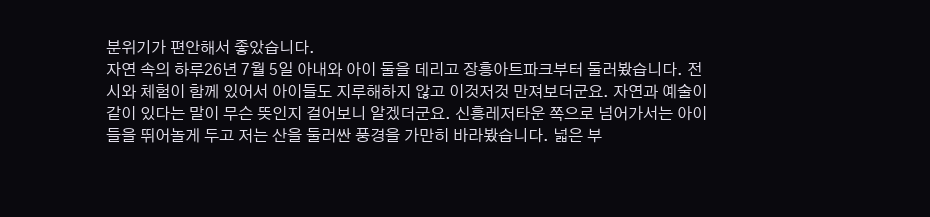분위기가 편안해서 좋았습니다.
자연 속의 하루26년 7월 5일 아내와 아이 둘을 데리고 장흥아트파크부터 둘러봤습니다. 전시와 체험이 함께 있어서 아이들도 지루해하지 않고 이것저것 만져보더군요. 자연과 예술이 같이 있다는 말이 무슨 뜻인지 걸어보니 알겠더군요. 신흥레저타운 쪽으로 넘어가서는 아이들을 뛰어놀게 두고 저는 산을 둘러싼 풍경을 가만히 바라봤습니다. 넓은 부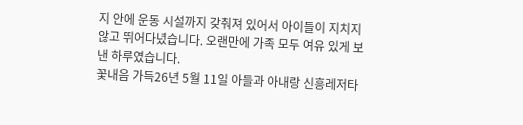지 안에 운동 시설까지 갖춰져 있어서 아이들이 지치지 않고 뛰어다녔습니다. 오랜만에 가족 모두 여유 있게 보낸 하루였습니다.
꽃내음 가득26년 5월 11일 아들과 아내랑 신흥레저타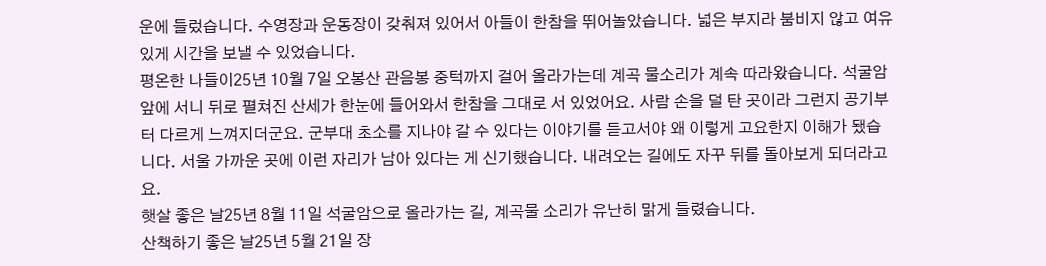운에 들렀습니다. 수영장과 운동장이 갖춰져 있어서 아들이 한참을 뛰어놀았습니다. 넓은 부지라 붐비지 않고 여유 있게 시간을 보낼 수 있었습니다.
평온한 나들이25년 10월 7일 오봉산 관음봉 중턱까지 걸어 올라가는데 계곡 물소리가 계속 따라왔습니다. 석굴암 앞에 서니 뒤로 펼쳐진 산세가 한눈에 들어와서 한참을 그대로 서 있었어요. 사람 손을 덜 탄 곳이라 그런지 공기부터 다르게 느껴지더군요. 군부대 초소를 지나야 갈 수 있다는 이야기를 듣고서야 왜 이렇게 고요한지 이해가 됐습니다. 서울 가까운 곳에 이런 자리가 남아 있다는 게 신기했습니다. 내려오는 길에도 자꾸 뒤를 돌아보게 되더라고요.
햇살 좋은 날25년 8월 11일 석굴암으로 올라가는 길, 계곡물 소리가 유난히 맑게 들렸습니다.
산책하기 좋은 날25년 5월 21일 장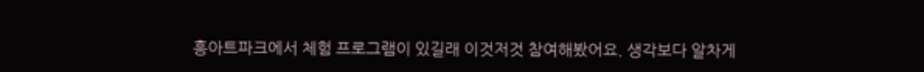흥아트파크에서 체험 프로그램이 있길래 이것저것 참여해봤어요. 생각보다 알차게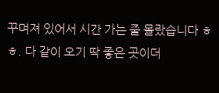꾸며져 있어서 시간 가는 줄 몰랐습니다 ㅎㅎ. 다 같이 오기 딱 좋은 곳이더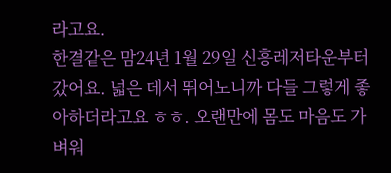라고요.
한결같은 맘24년 1월 29일 신흥레저타운부터 갔어요. 넓은 데서 뛰어노니까 다들 그렇게 좋아하더라고요 ㅎㅎ. 오랜만에 몸도 마음도 가벼워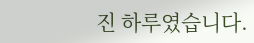진 하루였습니다.